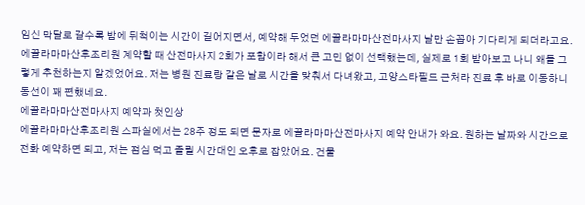임신 막달로 갈수록 밤에 뒤척이는 시간이 길어지면서, 예약해 두었던 에끌라마마산전마사지 날만 손꼽아 기다리게 되더라고요. 에끌라마마산후조리원 계약할 때 산전마사지 2회가 포함이라 해서 큰 고민 없이 선택했는데, 실제로 1회 받아보고 나니 왜들 그렇게 추천하는지 알겠었어요. 저는 병원 진료랑 같은 날로 시간을 맞춰서 다녀왔고, 고양스타필드 근처라 진료 후 바로 이동하니 동선이 꽤 편했네요.
에끌라마마산전마사지 예약과 첫인상
에끌라마마산후조리원 스파실에서는 28주 정도 되면 문자로 에끌라마마산전마사지 예약 안내가 와요. 원하는 날짜와 시간으로 전화 예약하면 되고, 저는 점심 먹고 졸릴 시간대인 오후로 잡았어요. 건물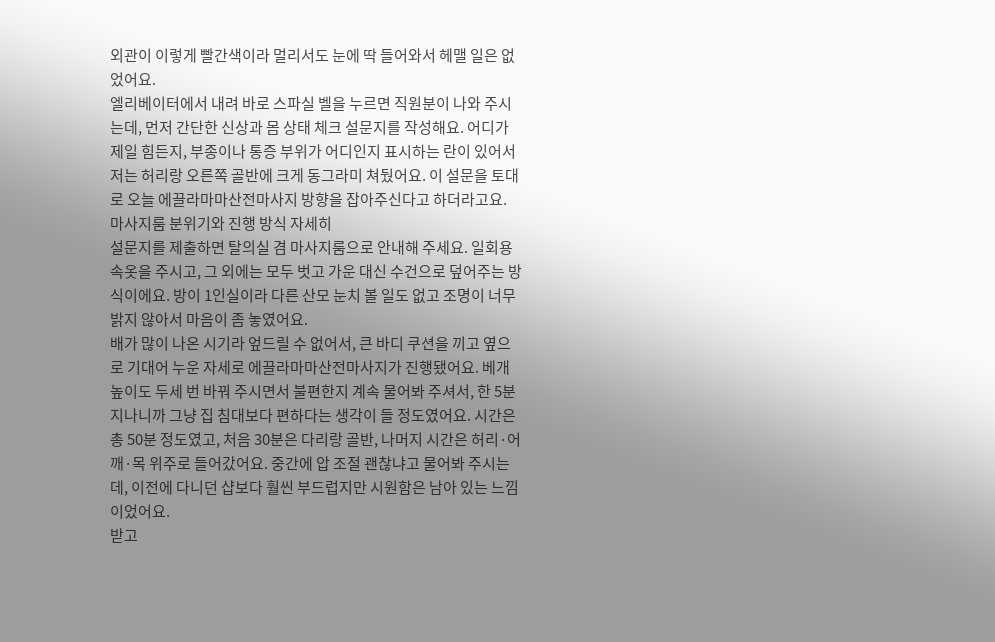외관이 이렇게 빨간색이라 멀리서도 눈에 딱 들어와서 헤맬 일은 없었어요.
엘리베이터에서 내려 바로 스파실 벨을 누르면 직원분이 나와 주시는데, 먼저 간단한 신상과 몸 상태 체크 설문지를 작성해요. 어디가 제일 힘든지, 부종이나 통증 부위가 어디인지 표시하는 란이 있어서 저는 허리랑 오른쪽 골반에 크게 동그라미 쳐뒀어요. 이 설문을 토대로 오늘 에끌라마마산전마사지 방향을 잡아주신다고 하더라고요.
마사지룸 분위기와 진행 방식 자세히
설문지를 제출하면 탈의실 겸 마사지룸으로 안내해 주세요. 일회용 속옷을 주시고, 그 외에는 모두 벗고 가운 대신 수건으로 덮어주는 방식이에요. 방이 1인실이라 다른 산모 눈치 볼 일도 없고 조명이 너무 밝지 않아서 마음이 좀 놓였어요.
배가 많이 나온 시기라 엎드릴 수 없어서, 큰 바디 쿠션을 끼고 옆으로 기대어 누운 자세로 에끌라마마산전마사지가 진행됐어요. 베개 높이도 두세 번 바꿔 주시면서 불편한지 계속 물어봐 주셔서, 한 5분 지나니까 그냥 집 침대보다 편하다는 생각이 들 정도였어요. 시간은 총 50분 정도였고, 처음 30분은 다리랑 골반, 나머지 시간은 허리·어깨·목 위주로 들어갔어요. 중간에 압 조절 괜찮냐고 물어봐 주시는데, 이전에 다니던 샵보다 훨씬 부드럽지만 시원함은 남아 있는 느낌이었어요.
받고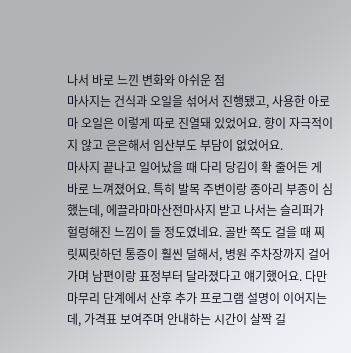나서 바로 느낀 변화와 아쉬운 점
마사지는 건식과 오일을 섞어서 진행됐고, 사용한 아로마 오일은 이렇게 따로 진열돼 있었어요. 향이 자극적이지 않고 은은해서 임산부도 부담이 없었어요.
마사지 끝나고 일어났을 때 다리 당김이 확 줄어든 게 바로 느껴졌어요. 특히 발목 주변이랑 종아리 부종이 심했는데, 에끌라마마산전마사지 받고 나서는 슬리퍼가 헐렁해진 느낌이 들 정도였네요. 골반 쪽도 걸을 때 찌릿찌릿하던 통증이 훨씬 덜해서, 병원 주차장까지 걸어가며 남편이랑 표정부터 달라졌다고 얘기했어요. 다만 마무리 단계에서 산후 추가 프로그램 설명이 이어지는데, 가격표 보여주며 안내하는 시간이 살짝 길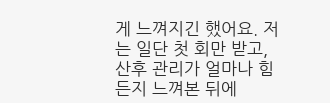게 느껴지긴 했어요. 저는 일단 첫 회만 받고, 산후 관리가 얼마나 힘든지 느껴본 뒤에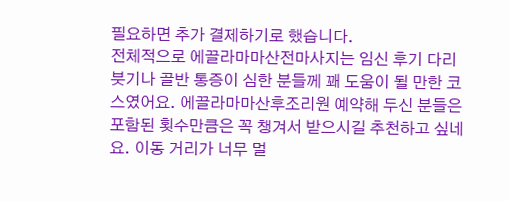필요하면 추가 결제하기로 했습니다.
전체적으로 에끌라마마산전마사지는 임신 후기 다리 붓기나 골반 통증이 심한 분들께 꽤 도움이 될 만한 코스였어요. 에끌라마마산후조리원 예약해 두신 분들은 포함된 횟수만큼은 꼭 챙겨서 받으시길 추천하고 싶네요. 이동 거리가 너무 멀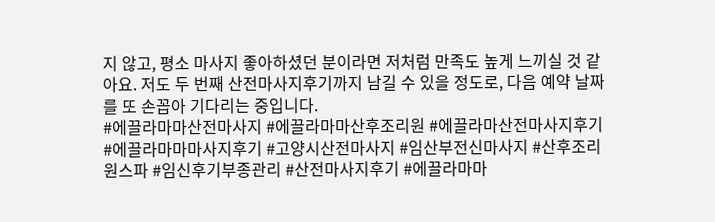지 않고, 평소 마사지 좋아하셨던 분이라면 저처럼 만족도 높게 느끼실 것 같아요. 저도 두 번째 산전마사지후기까지 남길 수 있을 정도로, 다음 예약 날짜를 또 손꼽아 기다리는 중입니다.
#에끌라마마산전마사지 #에끌라마마산후조리원 #에끌라마산전마사지후기 #에끌라마마마사지후기 #고양시산전마사지 #임산부전신마사지 #산후조리원스파 #임신후기부종관리 #산전마사지후기 #에끌라마마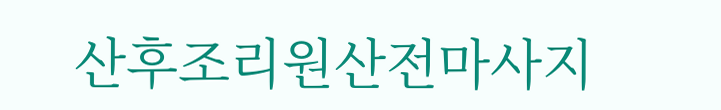산후조리원산전마사지